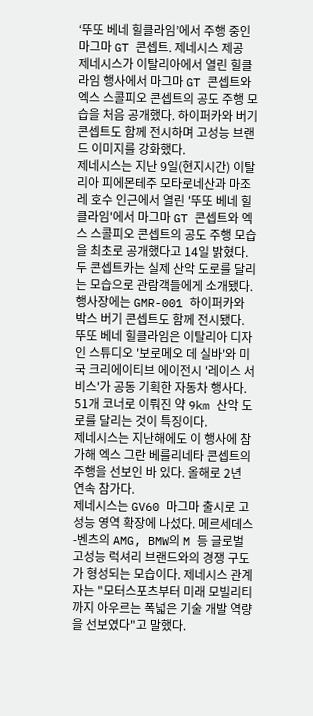‘뚜또 베네 힐클라임’에서 주행 중인 마그마 GT 콘셉트. 제네시스 제공
제네시스가 이탈리아에서 열린 힐클라임 행사에서 마그마 GT 콘셉트와 엑스 스콜피오 콘셉트의 공도 주행 모습을 처음 공개했다. 하이퍼카와 버기 콘셉트도 함께 전시하며 고성능 브랜드 이미지를 강화했다.
제네시스는 지난 9일(현지시간) 이탈리아 피에몬테주 모타로네산과 마조레 호수 인근에서 열린 '뚜또 베네 힐클라임'에서 마그마 GT 콘셉트와 엑스 스콜피오 콘셉트의 공도 주행 모습을 최초로 공개했다고 14일 밝혔다. 두 콘셉트카는 실제 산악 도로를 달리는 모습으로 관람객들에게 소개됐다.
행사장에는 GMR-001 하이퍼카와 박스 버기 콘셉트도 함께 전시됐다.
뚜또 베네 힐클라임은 이탈리아 디자인 스튜디오 '보로메오 데 실바'와 미국 크리에이티브 에이전시 '레이스 서비스'가 공동 기획한 자동차 행사다. 51개 코너로 이뤄진 약 9km 산악 도로를 달리는 것이 특징이다.
제네시스는 지난해에도 이 행사에 참가해 엑스 그란 베를리네타 콘셉트의 주행을 선보인 바 있다. 올해로 2년 연속 참가다.
제네시스는 GV60 마그마 출시로 고성능 영역 확장에 나섰다. 메르세데스-벤츠의 AMG, BMW의 M 등 글로벌 고성능 럭셔리 브랜드와의 경쟁 구도가 형성되는 모습이다. 제네시스 관계자는 "모터스포츠부터 미래 모빌리티까지 아우르는 폭넓은 기술 개발 역량을 선보였다"고 말했다.